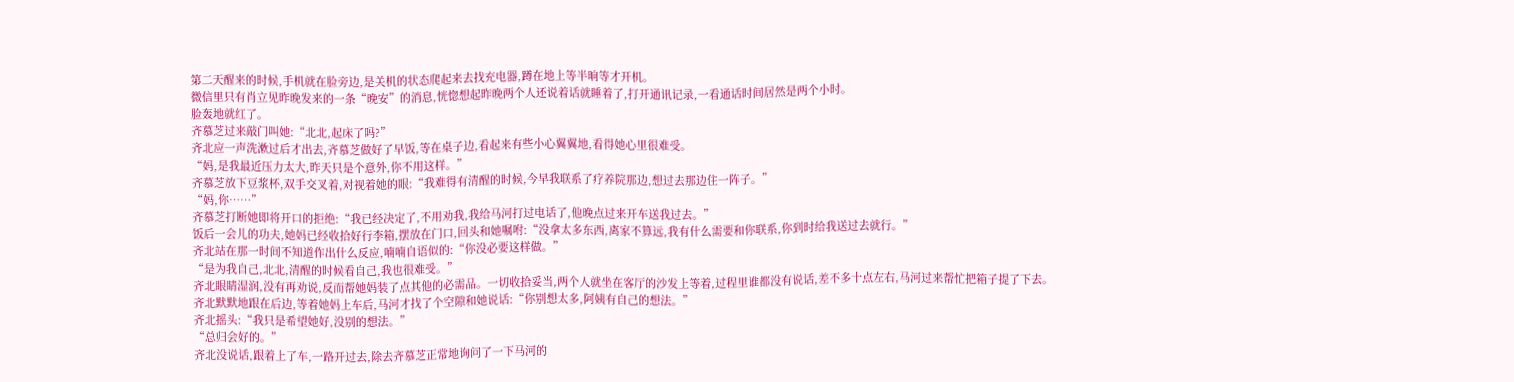第二天醒来的时候,手机就在脸旁边,是关机的状态爬起来去找充电器,蹲在地上等半晌等才开机。
微信里只有肖立见昨晚发来的一条“晚安”的消息,恍惚想起昨晚两个人还说着话就睡着了,打开通讯记录,一看通话时间居然是两个小时。
脸轰地就红了。
齐慕芝过来敲门叫她:“北北,起床了吗?”
齐北应一声洗漱过后才出去,齐慕芝做好了早饭,等在桌子边,看起来有些小心翼翼地,看得她心里很难受。
“妈,是我最近压力太大,昨天只是个意外,你不用这样。”
齐慕芝放下豆浆杯,双手交叉着,对视着她的眼:“我难得有清醒的时候,今早我联系了疗养院那边,想过去那边住一阵子。”
“妈,你……”
齐慕芝打断她即将开口的拒绝:“我已经决定了,不用劝我,我给马河打过电话了,他晚点过来开车送我过去。”
饭后一会儿的功夫,她妈已经收拾好行李箱,摆放在门口,回头和她嘱咐:“没拿太多东西,离家不算远,我有什么需要和你联系,你到时给我送过去就行。”
齐北站在那一时间不知道作出什么反应,喃喃自语似的:“你没必要这样做。”
“是为我自己,北北,清醒的时候看自己,我也很难受。”
齐北眼睛湿润,没有再劝说,反而帮她妈装了点其他的必需品。一切收拾妥当,两个人就坐在客厅的沙发上等着,过程里谁都没有说话,差不多十点左右,马河过来帮忙把箱子提了下去。
齐北默默地跟在后边,等着她妈上车后,马河才找了个空隙和她说话:“你别想太多,阿姨有自己的想法。”
齐北摇头:“我只是希望她好,没别的想法。”
“总归会好的。”
齐北没说话,跟着上了车,一路开过去,除去齐慕芝正常地询问了一下马河的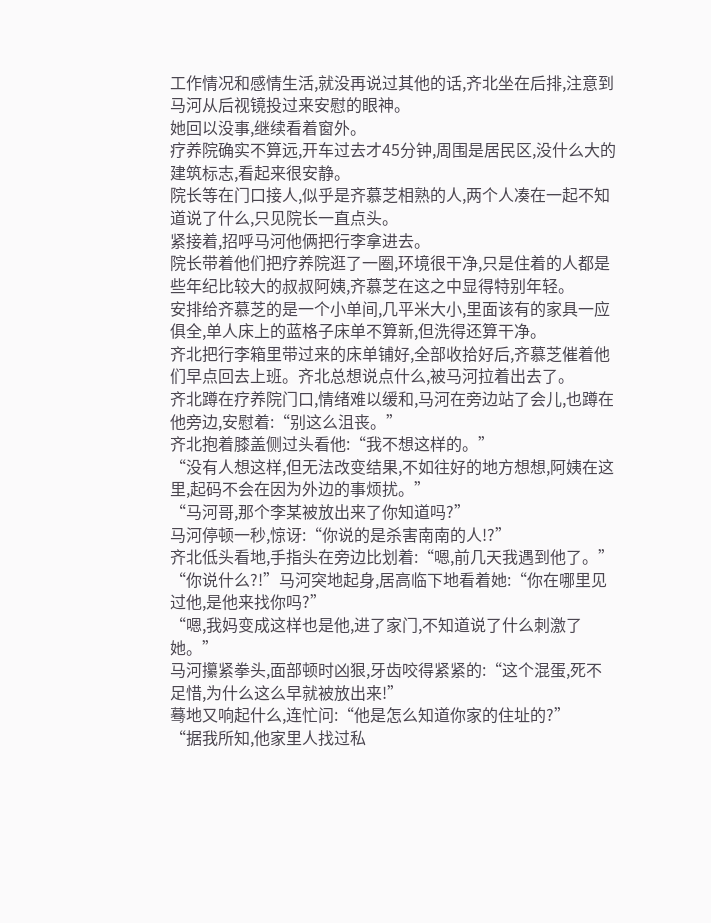工作情况和感情生活,就没再说过其他的话,齐北坐在后排,注意到马河从后视镜投过来安慰的眼神。
她回以没事,继续看着窗外。
疗养院确实不算远,开车过去才45分钟,周围是居民区,没什么大的建筑标志,看起来很安静。
院长等在门口接人,似乎是齐慕芝相熟的人,两个人凑在一起不知道说了什么,只见院长一直点头。
紧接着,招呼马河他俩把行李拿进去。
院长带着他们把疗养院逛了一圈,环境很干净,只是住着的人都是些年纪比较大的叔叔阿姨,齐慕芝在这之中显得特别年轻。
安排给齐慕芝的是一个小单间,几平米大小,里面该有的家具一应俱全,单人床上的蓝格子床单不算新,但洗得还算干净。
齐北把行李箱里带过来的床单铺好,全部收拾好后,齐慕芝催着他们早点回去上班。齐北总想说点什么,被马河拉着出去了。
齐北蹲在疗养院门口,情绪难以缓和,马河在旁边站了会儿,也蹲在他旁边,安慰着:“别这么沮丧。”
齐北抱着膝盖侧过头看他:“我不想这样的。”
“没有人想这样,但无法改变结果,不如往好的地方想想,阿姨在这里,起码不会在因为外边的事烦扰。”
“马河哥,那个李某被放出来了你知道吗?”
马河停顿一秒,惊讶:“你说的是杀害南南的人!?”
齐北低头看地,手指头在旁边比划着:“嗯,前几天我遇到他了。”
“你说什么?!”马河突地起身,居高临下地看着她:“你在哪里见过他,是他来找你吗?”
“嗯,我妈变成这样也是他,进了家门,不知道说了什么刺激了她。”
马河攥紧拳头,面部顿时凶狠,牙齿咬得紧紧的:“这个混蛋,死不足惜,为什么这么早就被放出来!”
蓦地又响起什么,连忙问:“他是怎么知道你家的住址的?”
“据我所知,他家里人找过私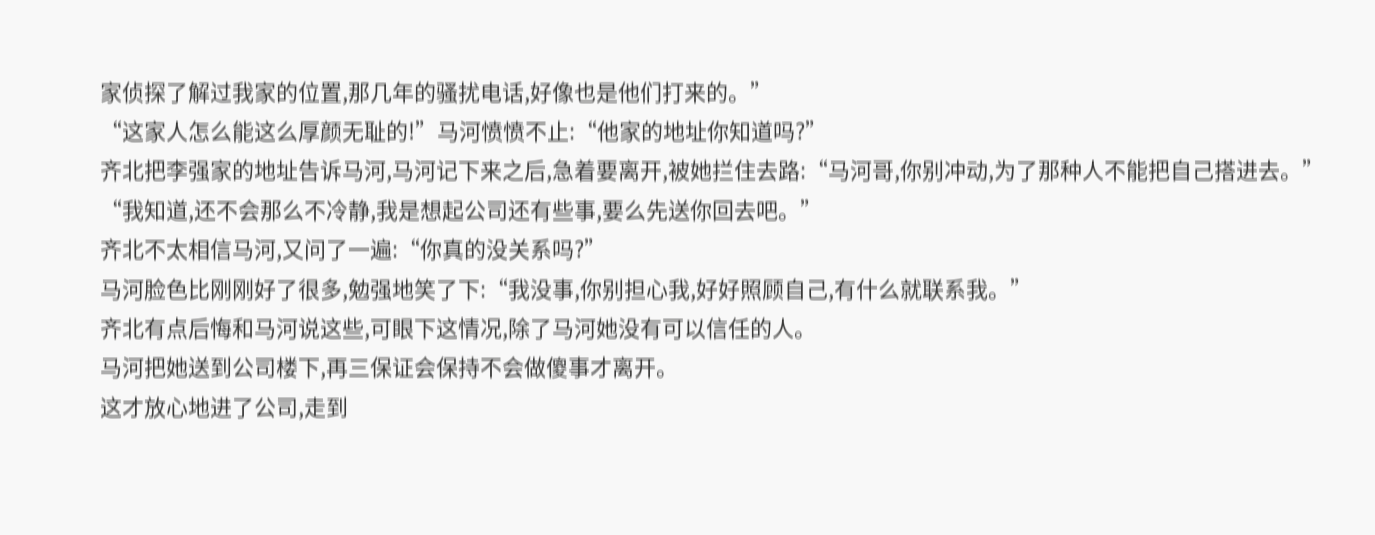家侦探了解过我家的位置,那几年的骚扰电话,好像也是他们打来的。”
“这家人怎么能这么厚颜无耻的!”马河愤愤不止:“他家的地址你知道吗?”
齐北把李强家的地址告诉马河,马河记下来之后,急着要离开,被她拦住去路:“马河哥,你别冲动,为了那种人不能把自己搭进去。”
“我知道,还不会那么不冷静,我是想起公司还有些事,要么先送你回去吧。”
齐北不太相信马河,又问了一遍:“你真的没关系吗?”
马河脸色比刚刚好了很多,勉强地笑了下:“我没事,你别担心我,好好照顾自己,有什么就联系我。”
齐北有点后悔和马河说这些,可眼下这情况,除了马河她没有可以信任的人。
马河把她送到公司楼下,再三保证会保持不会做傻事才离开。
这才放心地进了公司,走到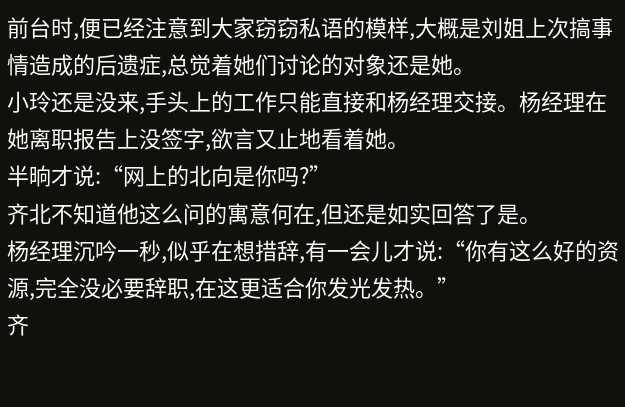前台时,便已经注意到大家窃窃私语的模样,大概是刘姐上次搞事情造成的后遗症,总觉着她们讨论的对象还是她。
小玲还是没来,手头上的工作只能直接和杨经理交接。杨经理在她离职报告上没签字,欲言又止地看着她。
半晌才说:“网上的北向是你吗?”
齐北不知道他这么问的寓意何在,但还是如实回答了是。
杨经理沉吟一秒,似乎在想措辞,有一会儿才说:“你有这么好的资源,完全没必要辞职,在这更适合你发光发热。”
齐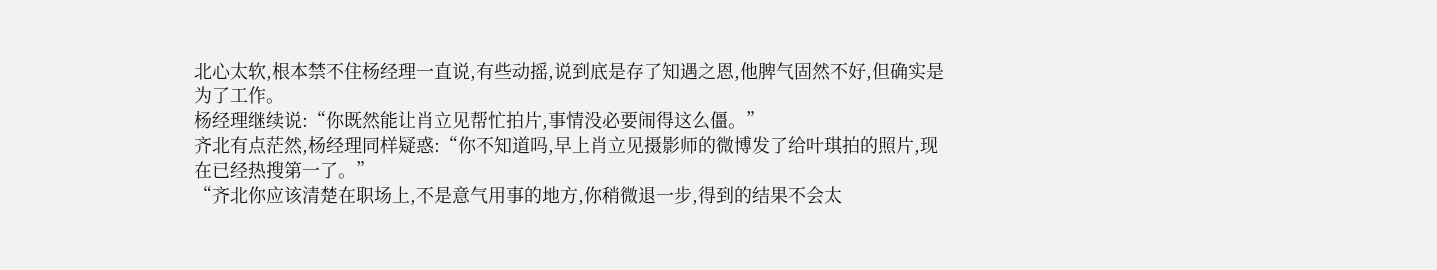北心太软,根本禁不住杨经理一直说,有些动摇,说到底是存了知遇之恩,他脾气固然不好,但确实是为了工作。
杨经理继续说:“你既然能让肖立见帮忙拍片,事情没必要闹得这么僵。”
齐北有点茫然,杨经理同样疑惑:“你不知道吗,早上肖立见摄影师的微博发了给叶琪拍的照片,现在已经热搜第一了。”
“齐北你应该清楚在职场上,不是意气用事的地方,你稍微退一步,得到的结果不会太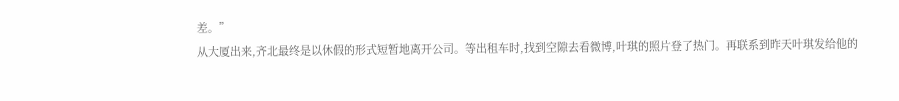差。”
从大厦出来,齐北最终是以休假的形式短暂地离开公司。等出租车时,找到空隙去看微博,叶琪的照片登了热门。再联系到昨天叶琪发给他的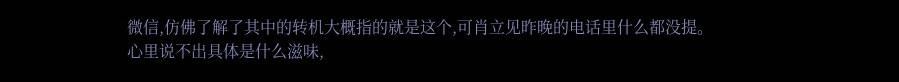微信,仿佛了解了其中的转机大概指的就是这个,可肖立见昨晚的电话里什么都没提。
心里说不出具体是什么滋味,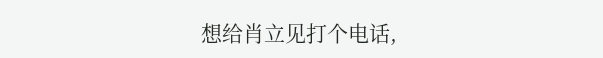想给肖立见打个电话,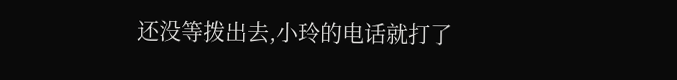还没等拨出去,小玲的电话就打了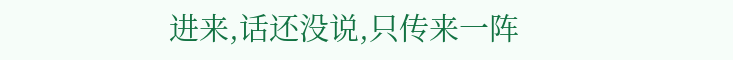进来,话还没说,只传来一阵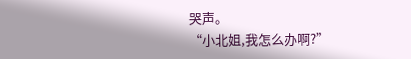哭声。
“小北姐,我怎么办啊?”